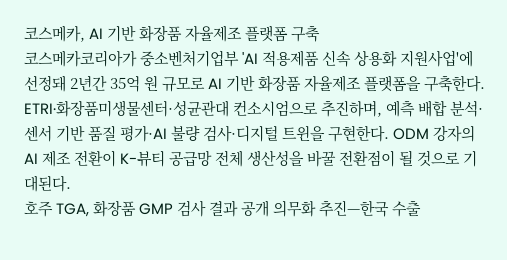코스메카, AI 기반 화장품 자율제조 플랫폼 구축
코스메카코리아가 중소벤처기업부 'AI 적용제품 신속 상용화 지원사업'에 선정돼 2년간 35억 원 규모로 AI 기반 화장품 자율제조 플랫폼을 구축한다. ETRI·화장품미생물센터·성균관대 컨소시엄으로 추진하며, 예측 배합 분석·센서 기반 품질 평가·AI 불량 검사·디지털 트윈을 구현한다. ODM 강자의 AI 제조 전환이 K-뷰티 공급망 전체 생산성을 바꿀 전환점이 될 것으로 기대된다.
호주 TGA, 화장품 GMP 검사 결과 공개 의무화 추진—한국 수출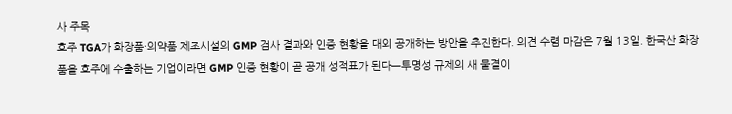사 주목
호주 TGA가 화장품·의약품 제조시설의 GMP 검사 결과와 인증 현황을 대외 공개하는 방안을 추진한다. 의견 수렴 마감은 7월 13일. 한국산 화장품을 호주에 수출하는 기업이라면 GMP 인증 현황이 곧 공개 성적표가 된다—투명성 규제의 새 물결이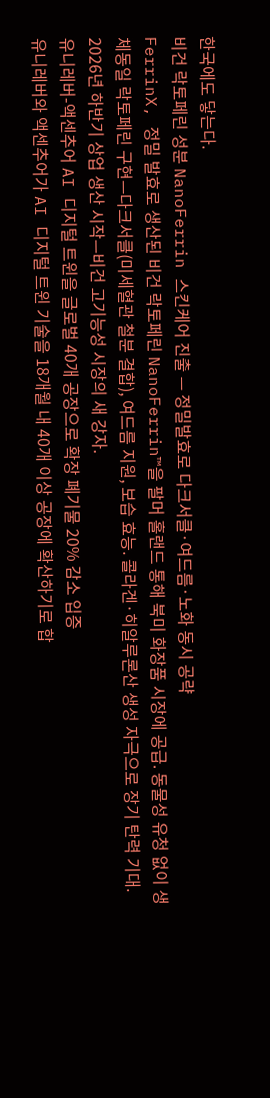한국에도 닿는다.
비건 락토페린 성분 NanoFerrin 스킨케어 진출 — 정밀발효로 다크서클·여드름·노화 동시 공략
FerrinX, 정밀 발효로 생산된 비건 락토페린 NanoFerrin™을 팔머 홀랜드 통해 북미 화장품 시장에 공급. 동물성 유청 없이 생체동일 락토페린 구현—다크서클(미세혈관 철분 결합), 여드름 지원, 보습 효능. 콜라겐·히알루론산 생성 자극으로 장기 탄력 기대. 2026년 하반기 상업 생산 시작—비건 고기능성 시장의 새 강자.
유니레버-액센추어 AI 디지털 트윈을 글로벌 40개 공장으로 확장 폐기물 20% 감소 입증
유니레버와 액센추어가 AI 디지털 트윈 기술을 18개월 내 40개 이상 공장에 확산하기로 합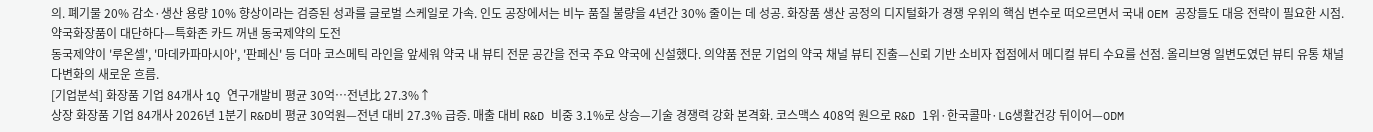의. 폐기물 20% 감소·생산 용량 10% 향상이라는 검증된 성과를 글로벌 스케일로 가속. 인도 공장에서는 비누 품질 불량을 4년간 30% 줄이는 데 성공. 화장품 생산 공정의 디지털화가 경쟁 우위의 핵심 변수로 떠오르면서 국내 OEM 공장들도 대응 전략이 필요한 시점.
약국화장품이 대단하다—특화존 카드 꺼낸 동국제약의 도전
동국제약이 '루온셀', '마데카파마시아', '판페신' 등 더마 코스메틱 라인을 앞세워 약국 내 뷰티 전문 공간을 전국 주요 약국에 신설했다. 의약품 전문 기업의 약국 채널 뷰티 진출—신뢰 기반 소비자 접점에서 메디컬 뷰티 수요를 선점. 올리브영 일변도였던 뷰티 유통 채널 다변화의 새로운 흐름.
[기업분석] 화장품 기업 84개사 1Q 연구개발비 평균 30억…전년比 27.3%↑
상장 화장품 기업 84개사 2026년 1분기 R&D비 평균 30억원—전년 대비 27.3% 급증. 매출 대비 R&D 비중 3.1%로 상승—기술 경쟁력 강화 본격화. 코스맥스 408억 원으로 R&D 1위·한국콜마·LG생활건강 뒤이어—ODM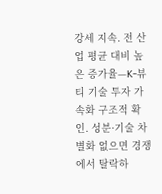강세 지속. 전 산업 평균 대비 높은 증가율—K-뷰티 기술 투자 가속화 구조적 확인. 성분·기술 차별화 없으면 경쟁에서 탈락하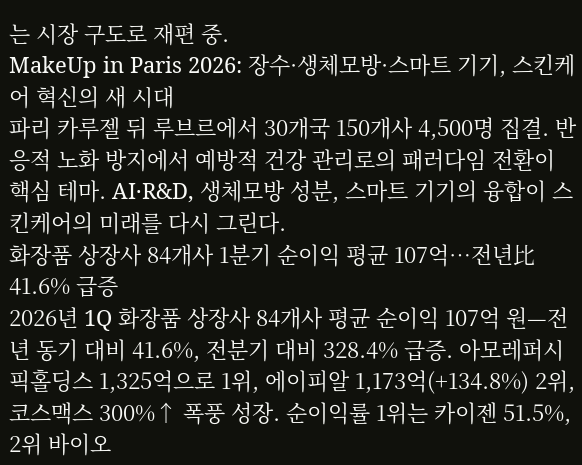는 시장 구도로 재편 중.
MakeUp in Paris 2026: 장수·생체모방·스마트 기기, 스킨케어 혁신의 새 시대
파리 카루젤 뒤 루브르에서 30개국 150개사 4,500명 집결. 반응적 노화 방지에서 예방적 건강 관리로의 패러다임 전환이 핵심 테마. AI·R&D, 생체모방 성분, 스마트 기기의 융합이 스킨케어의 미래를 다시 그린다.
화장품 상장사 84개사 1분기 순이익 평균 107억…전년比 41.6% 급증
2026년 1Q 화장품 상장사 84개사 평균 순이익 107억 원—전년 동기 대비 41.6%, 전분기 대비 328.4% 급증. 아모레퍼시픽홀딩스 1,325억으로 1위, 에이피알 1,173억(+134.8%) 2위, 코스맥스 300%↑ 폭풍 성장. 순이익률 1위는 카이젠 51.5%, 2위 바이오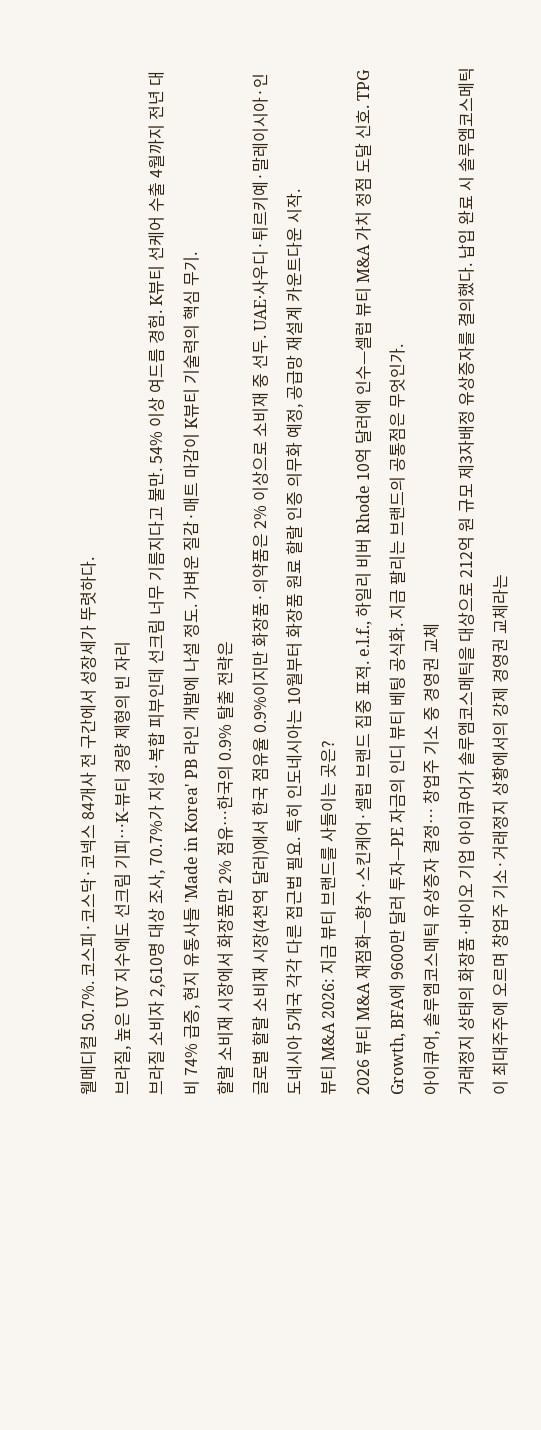웰메디컬 50.7%. 코스피·코스닥·코넥스 84개사 전 구간에서 성장세가 뚜렷하다.
브라질, 높은 UV 지수에도 선크림 기피…K-뷰티 경량 제형의 빈 자리
브라질 소비자 2,610명 대상 조사, 70.7%가 지성·복합 피부인데 선크림 너무 기름지다고 불만. 54% 이상 여드름 경험. K뷰티 선케어 수출 4월까지 전년 대비 74% 급증, 현지 유통사들 'Made in Korea' PB 라인 개발에 나설 정도. 가벼운 질감·매트 마감이 K뷰티 기술력의 핵심 무기.
할랄 소비재 시장에서 화장품만 2% 점유…한국의 0.9% 탈출 전략은
글로벌 할랄 소비재 시장(4천억 달러)에서 한국 점유율 0.9%이지만 화장품·의약품은 2% 이상으로 소비재 중 선두. UAE·사우디·튀르키예·말레이시아·인도네시아 5개국 각각 다른 접근법 필요. 특히 인도네시아는 10월부터 화장품 원료 할랄 인증 의무화 예정, 공급망 재설계 카운트다운 시작.
뷰티 M&A 2026: 지금 뷰티 브랜드를 사들이는 곳은?
2026 뷰티 M&A 재점화—향수·스킨케어·셀럽 브랜드 집중 표적. e.l.f., 하일리 비버 Rhode 10억 달러에 인수—셀럽 뷰티 M&A 가치 정점 도달 신호. TPG Growth, BFA에 9600만 달러 투자—PE 자금의 인디 뷰티 베팅 공식화. 지금 팔리는 브랜드의 공통점은 무엇인가.
아이큐어, 솔루엠코스메틱 유상증자 결정… 창업주 기소 중 경영권 교체
거래정지 상태의 화장품·바이오 기업 아이큐어가 솔루엠코스메틱을 대상으로 212억 원 규모 제3자배정 유상증자를 결의했다. 납입 완료 시 솔루엠코스메틱이 최대주주에 오르며 창업주 기소·거래정지 상황에서의 강제 경영권 교체라는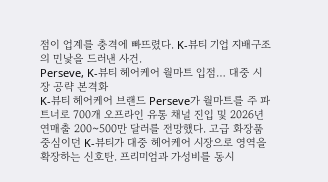점이 업계를 충격에 빠뜨렸다. K-뷰티 기업 지배구조의 민낯을 드러낸 사건.
Perseve, K-뷰티 헤어케어 월마트 입점… 대중 시장 공략 본격화
K-뷰티 헤어케어 브랜드 Perseve가 월마트를 주 파트너로 700개 오프라인 유통 채널 진입 및 2026년 연매출 200~500만 달러를 전망했다. 고급 화장품 중심이던 K-뷰티가 대중 헤어케어 시장으로 영역을 확장하는 신호탄. 프리미엄과 가성비를 동시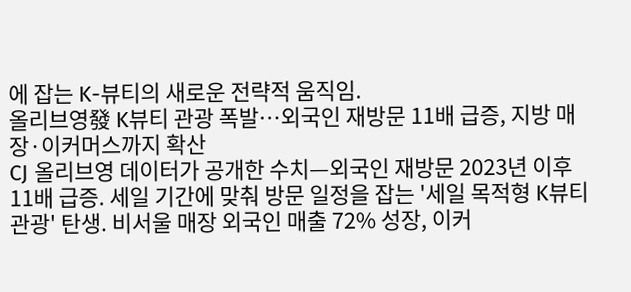에 잡는 K-뷰티의 새로운 전략적 움직임.
올리브영發 K뷰티 관광 폭발…외국인 재방문 11배 급증, 지방 매장·이커머스까지 확산
CJ 올리브영 데이터가 공개한 수치—외국인 재방문 2023년 이후 11배 급증. 세일 기간에 맞춰 방문 일정을 잡는 '세일 목적형 K뷰티 관광' 탄생. 비서울 매장 외국인 매출 72% 성장, 이커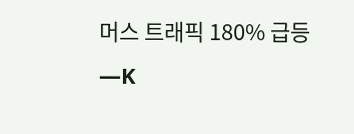머스 트래픽 180% 급등—K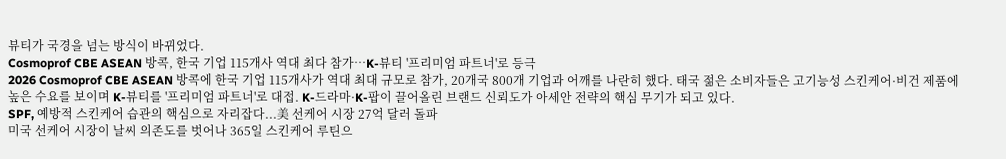뷰티가 국경을 넘는 방식이 바뀌었다.
Cosmoprof CBE ASEAN 방콕, 한국 기업 115개사 역대 최다 참가…K-뷰티 '프리미엄 파트너'로 등극
2026 Cosmoprof CBE ASEAN 방콕에 한국 기업 115개사가 역대 최대 규모로 참가, 20개국 800개 기업과 어깨를 나란히 했다. 태국 젊은 소비자들은 고기능성 스킨케어·비건 제품에 높은 수요를 보이며 K-뷰티를 '프리미엄 파트너'로 대접. K-드라마·K-팝이 끌어올린 브랜드 신뢰도가 아세안 전략의 핵심 무기가 되고 있다.
SPF, 예방적 스킨케어 습관의 핵심으로 자리잡다...美 선케어 시장 27억 달러 돌파
미국 선케어 시장이 날씨 의존도를 벗어나 365일 스킨케어 루틴으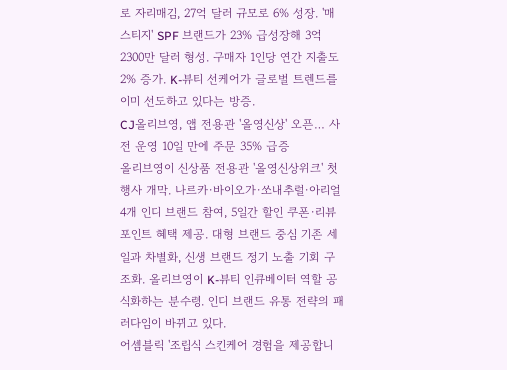로 자리매김, 27억 달러 규모로 6% 성장. '매스티지' SPF 브랜드가 23% 급성장해 3억2300만 달러 형성. 구매자 1인당 연간 지출도 2% 증가. K-뷰티 선케어가 글로벌 트렌드를 이미 선도하고 있다는 방증.
CJ올리브영, 앱 전용관 '올영신상' 오픈… 사전 운영 10일 만에 주문 35% 급증
올리브영이 신상품 전용관 '올영신상위크' 첫 행사 개막. 나르카·바이오가·쏘내추럴·아리얼 4개 인디 브랜드 참여, 5일간 할인 쿠폰·리뷰 포인트 혜택 제공. 대형 브랜드 중심 기존 세일과 차별화, 신생 브랜드 정기 노출 기회 구조화. 올리브영이 K-뷰티 인큐베이터 역할 공식화하는 분수령. 인디 브랜드 유통 전략의 패러다임이 바뀌고 있다.
어셈블릭 '조립식 스킨케어 경험을 제공합니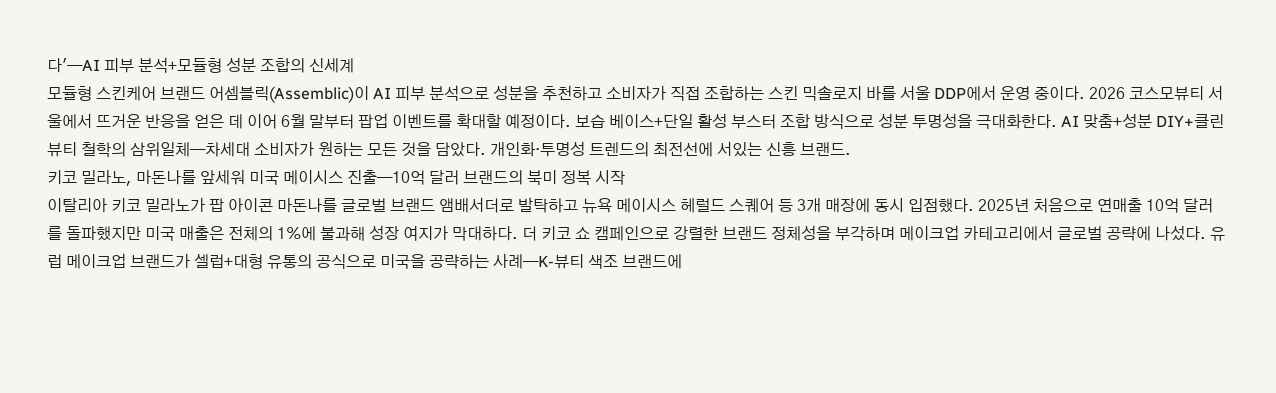다'—AI 피부 분석+모듈형 성분 조합의 신세계
모듈형 스킨케어 브랜드 어셈블릭(Assemblic)이 AI 피부 분석으로 성분을 추천하고 소비자가 직접 조합하는 스킨 믹솔로지 바를 서울 DDP에서 운영 중이다. 2026 코스모뷰티 서울에서 뜨거운 반응을 얻은 데 이어 6월 말부터 팝업 이벤트를 확대할 예정이다. 보습 베이스+단일 활성 부스터 조합 방식으로 성분 투명성을 극대화한다. AI 맞춤+성분 DIY+클린뷰티 철학의 삼위일체—차세대 소비자가 원하는 모든 것을 담았다. 개인화·투명성 트렌드의 최전선에 서있는 신흥 브랜드.
키코 밀라노, 마돈나를 앞세워 미국 메이시스 진출—10억 달러 브랜드의 북미 정복 시작
이탈리아 키코 밀라노가 팝 아이콘 마돈나를 글로벌 브랜드 앰배서더로 발탁하고 뉴욕 메이시스 헤럴드 스퀘어 등 3개 매장에 동시 입점했다. 2025년 처음으로 연매출 10억 달러를 돌파했지만 미국 매출은 전체의 1%에 불과해 성장 여지가 막대하다. 더 키코 쇼 캠페인으로 강렬한 브랜드 정체성을 부각하며 메이크업 카테고리에서 글로벌 공략에 나섰다. 유럽 메이크업 브랜드가 셀럽+대형 유통의 공식으로 미국을 공략하는 사례—K-뷰티 색조 브랜드에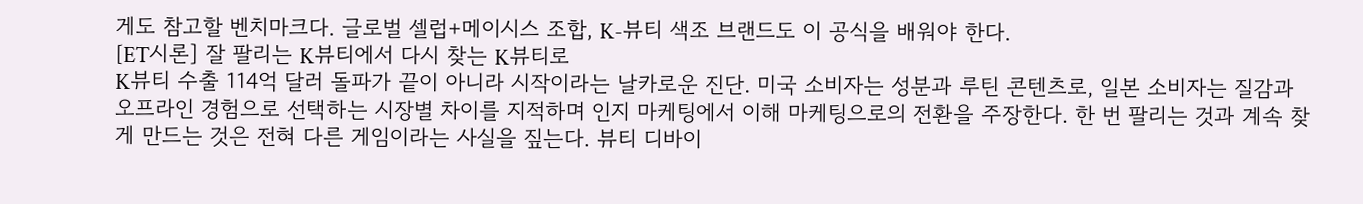게도 참고할 벤치마크다. 글로벌 셀럽+메이시스 조합, K-뷰티 색조 브랜드도 이 공식을 배워야 한다.
[ET시론] 잘 팔리는 K뷰티에서 다시 찾는 K뷰티로
K뷰티 수출 114억 달러 돌파가 끝이 아니라 시작이라는 날카로운 진단. 미국 소비자는 성분과 루틴 콘텐츠로, 일본 소비자는 질감과 오프라인 경험으로 선택하는 시장별 차이를 지적하며 인지 마케팅에서 이해 마케팅으로의 전환을 주장한다. 한 번 팔리는 것과 계속 찾게 만드는 것은 전혀 다른 게임이라는 사실을 짚는다. 뷰티 디바이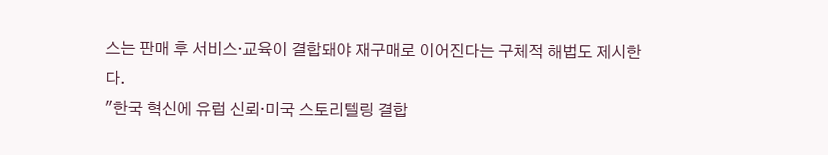스는 판매 후 서비스·교육이 결합돼야 재구매로 이어진다는 구체적 해법도 제시한다.
"한국 혁신에 유럽 신뢰·미국 스토리텔링 결합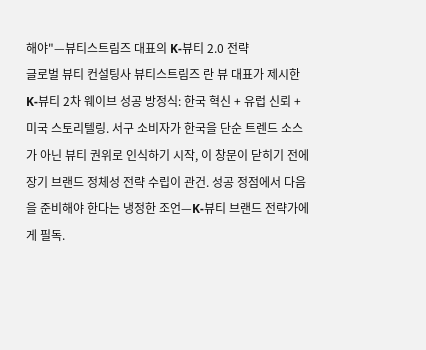해야"—뷰티스트림즈 대표의 K-뷰티 2.0 전략
글로벌 뷰티 컨설팅사 뷰티스트림즈 란 뷰 대표가 제시한 K-뷰티 2차 웨이브 성공 방정식: 한국 혁신 + 유럽 신뢰 + 미국 스토리텔링. 서구 소비자가 한국을 단순 트렌드 소스가 아닌 뷰티 권위로 인식하기 시작, 이 창문이 닫히기 전에 장기 브랜드 정체성 전략 수립이 관건. 성공 정점에서 다음을 준비해야 한다는 냉정한 조언—K-뷰티 브랜드 전략가에게 필독.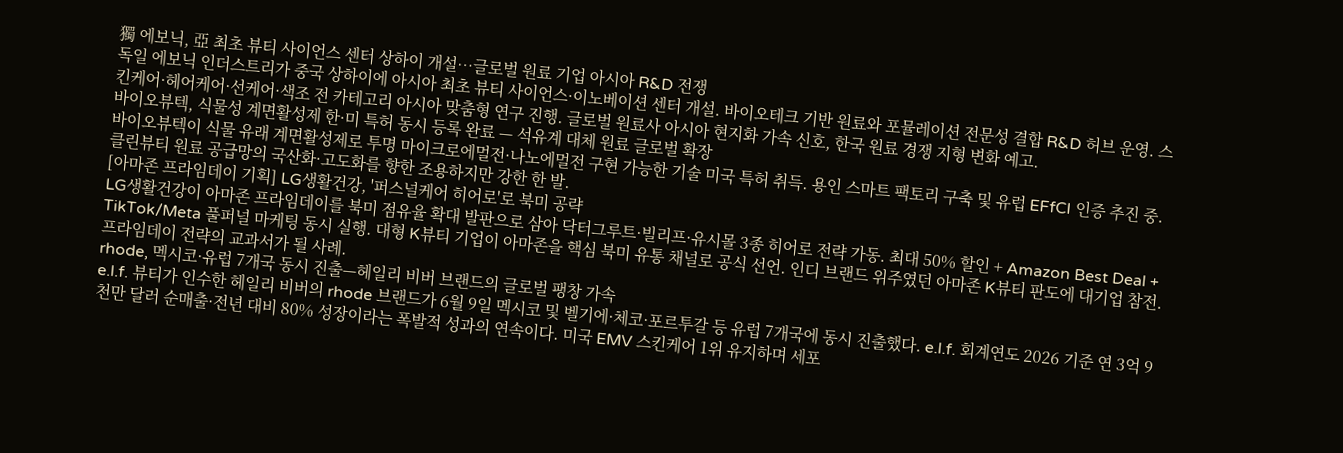獨 에보닉, 亞 최초 뷰티 사이언스 센터 상하이 개설…글로벌 원료 기업 아시아 R&D 전쟁
독일 에보닉 인더스트리가 중국 상하이에 아시아 최초 뷰티 사이언스·이노베이션 센터 개설. 바이오테크 기반 원료와 포뮬레이션 전문성 결합 R&D 허브 운영. 스킨케어·헤어케어·선케어·색조 전 카테고리 아시아 맞춤형 연구 진행. 글로벌 원료사 아시아 현지화 가속 신호, 한국 원료 경쟁 지형 변화 예고.
바이오뷰텍, 식물성 계면활성제 한·미 특허 동시 등록 완료 — 석유계 대체 원료 글로벌 확장
바이오뷰텍이 식물 유래 계면활성제로 투명 마이크로에멀전·나노에멀전 구현 가능한 기술 미국 특허 취득. 용인 스마트 팩토리 구축 및 유럽 EFfCI 인증 추진 중. 클린뷰티 원료 공급망의 국산화·고도화를 향한 조용하지만 강한 한 발.
[아마존 프라임데이 기획] LG생활건강, '퍼스널케어 히어로'로 북미 공략
LG생활건강이 아마존 프라임데이를 북미 점유율 확대 발판으로 삼아 닥터그루트·빌리프·유시몰 3종 히어로 전략 가동. 최대 50% 할인 + Amazon Best Deal + TikTok/Meta 풀퍼널 마케팅 동시 실행. 대형 K뷰티 기업이 아마존을 핵심 북미 유통 채널로 공식 선언. 인디 브랜드 위주였던 아마존 K뷰티 판도에 대기업 참전. 프라임데이 전략의 교과서가 될 사례.
rhode, 멕시코·유럽 7개국 동시 진출—헤일리 비버 브랜드의 글로벌 팽창 가속
e.l.f. 뷰티가 인수한 헤일리 비버의 rhode 브랜드가 6월 9일 멕시코 및 벨기에·체코·포르투갈 등 유럽 7개국에 동시 진출했다. e.l.f. 회계연도 2026 기준 연 3억 9천만 달러 순매출·전년 대비 80% 성장이라는 폭발적 성과의 연속이다. 미국 EMV 스킨케어 1위 유지하며 세포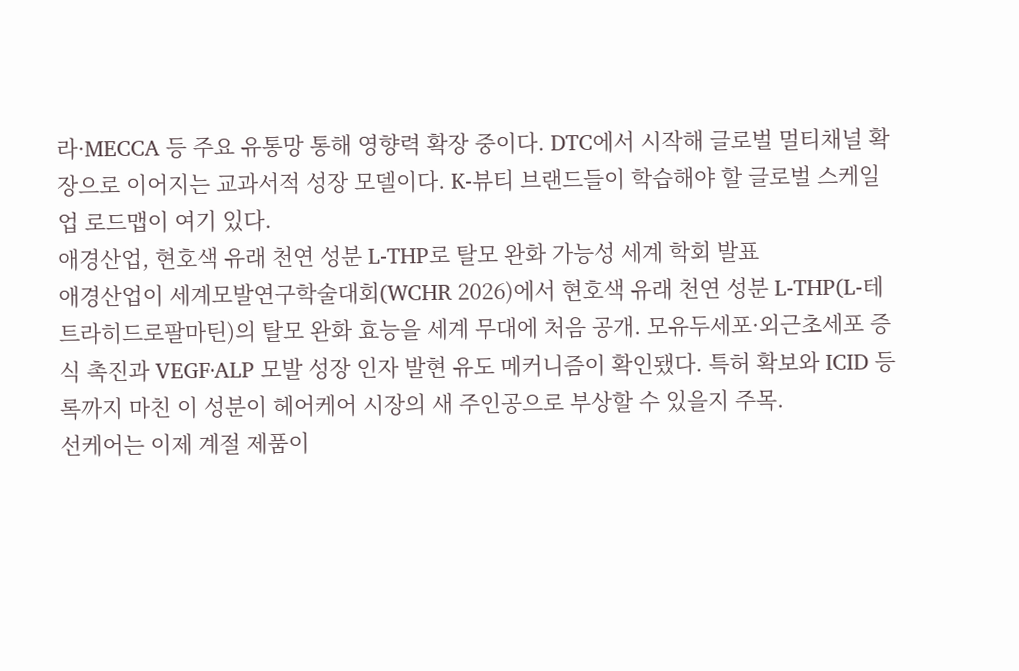라·MECCA 등 주요 유통망 통해 영향력 확장 중이다. DTC에서 시작해 글로벌 멀티채널 확장으로 이어지는 교과서적 성장 모델이다. K-뷰티 브랜드들이 학습해야 할 글로벌 스케일업 로드맵이 여기 있다.
애경산업, 현호색 유래 천연 성분 L-THP로 탈모 완화 가능성 세계 학회 발표
애경산업이 세계모발연구학술대회(WCHR 2026)에서 현호색 유래 천연 성분 L-THP(L-테트라히드로팔마틴)의 탈모 완화 효능을 세계 무대에 처음 공개. 모유두세포·외근초세포 증식 촉진과 VEGF·ALP 모발 성장 인자 발현 유도 메커니즘이 확인됐다. 특허 확보와 ICID 등록까지 마친 이 성분이 헤어케어 시장의 새 주인공으로 부상할 수 있을지 주목.
선케어는 이제 계절 제품이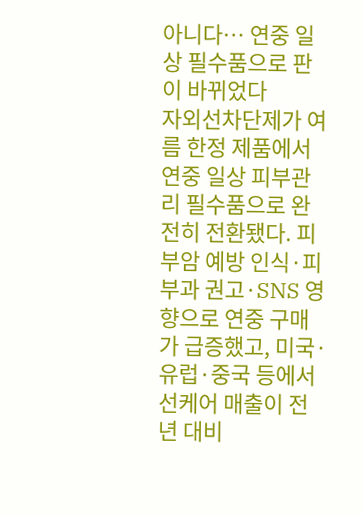아니다… 연중 일상 필수품으로 판이 바뀌었다
자외선차단제가 여름 한정 제품에서 연중 일상 피부관리 필수품으로 완전히 전환됐다. 피부암 예방 인식·피부과 권고·SNS 영향으로 연중 구매가 급증했고, 미국·유럽·중국 등에서 선케어 매출이 전년 대비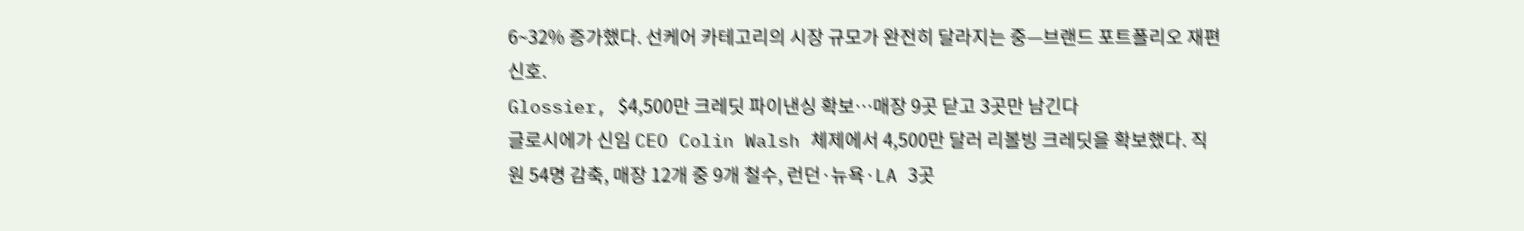6~32% 증가했다. 선케어 카테고리의 시장 규모가 완전히 달라지는 중—브랜드 포트폴리오 재편 신호.
Glossier, $4,500만 크레딧 파이낸싱 확보…매장 9곳 닫고 3곳만 남긴다
글로시에가 신임 CEO Colin Walsh 체제에서 4,500만 달러 리볼빙 크레딧을 확보했다. 직원 54명 감축, 매장 12개 중 9개 철수, 런던·뉴욕·LA 3곳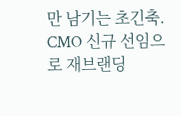만 남기는 초긴축. CMO 신규 선임으로 재브랜딩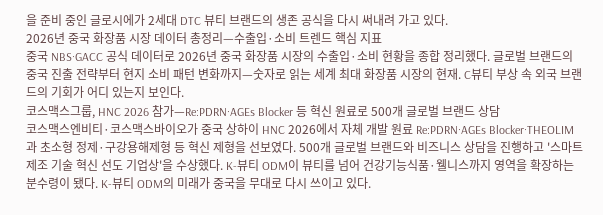을 준비 중인 글로시에가 2세대 DTC 뷰티 브랜드의 생존 공식을 다시 써내려 가고 있다.
2026년 중국 화장품 시장 데이터 총정리—수출입·소비 트렌드 핵심 지표
중국 NBS·GACC 공식 데이터로 2026년 중국 화장품 시장의 수출입·소비 현황을 종합 정리했다. 글로벌 브랜드의 중국 진출 전략부터 현지 소비 패턴 변화까지—숫자로 읽는 세계 최대 화장품 시장의 현재. C뷰티 부상 속 외국 브랜드의 기회가 어디 있는지 보인다.
코스맥스그룹, HNC 2026 참가—Re:PDRN·AGEs Blocker 등 혁신 원료로 500개 글로벌 브랜드 상담
코스맥스엔비티·코스맥스바이오가 중국 상하이 HNC 2026에서 자체 개발 원료 Re:PDRN·AGEs Blocker·THEOLIM과 초소형 정제·구강용해제형 등 혁신 제형을 선보였다. 500개 글로벌 브랜드와 비즈니스 상담을 진행하고 '스마트 제조 기술 혁신 선도 기업상'을 수상했다. K-뷰티 ODM이 뷰티를 넘어 건강기능식품·웰니스까지 영역을 확장하는 분수령이 됐다. K-뷰티 ODM의 미래가 중국을 무대로 다시 쓰이고 있다.